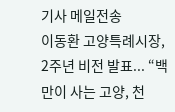기사 메일전송
이동환 고양특례시장, 2주년 비전 발표... “백만이 사는 고양, 천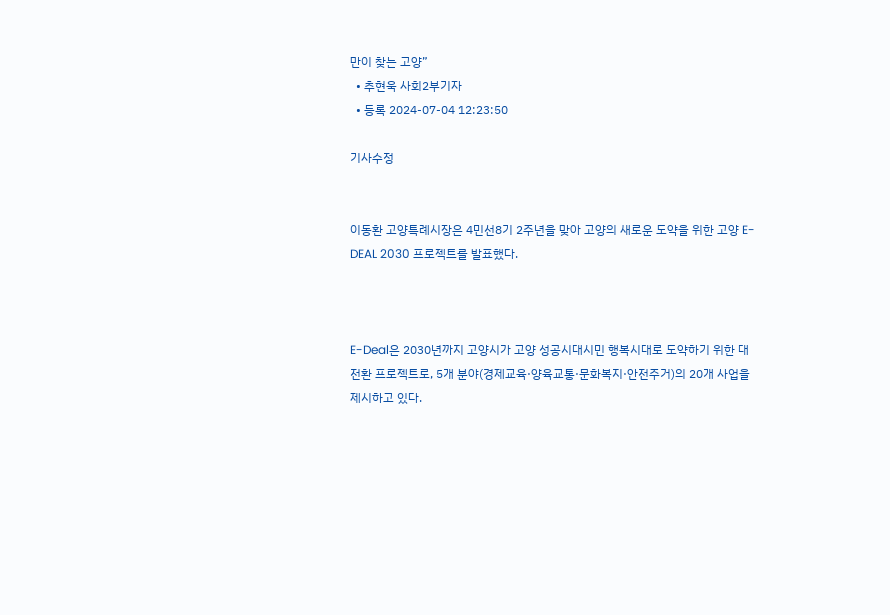만이 찾는 고양”
  • 추현욱 사회2부기자
  • 등록 2024-07-04 12:23:50

기사수정


이동환 고양특례시장은 4민선8기 2주년을 맞아 고양의 새로운 도약을 위한 고양 E-DEAL 2030 프로젝트를 발표했다.



E-Deal은 2030년까지 고양시가 고양 성공시대시민 행복시대로 도약하기 위한 대전환 프로젝트로, 5개 분야(경제교육·양육교통·문화복지·안전주거)의 20개 사업을 제시하고 있다.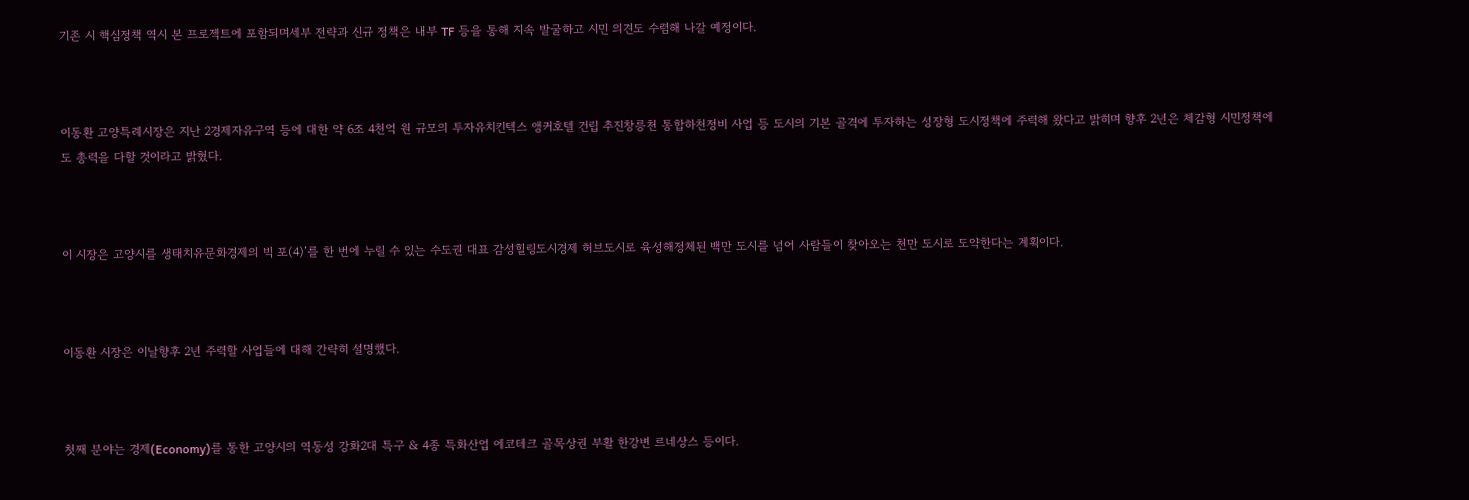기존 시 핵심정책 역시 본 프로젝트에 포함되며세부 전략과 신규 정책은 내부 TF 등을 통해 지속 발굴하고 시민 의견도 수렴해 나갈 예정이다.



이동환 고양특례시장은 지난 2경제자유구역 등에 대한 약 6조 4천억 원 규모의 투자유치킨텍스 앵커호텔 건립 추진창릉천 통합하천정비 사업 등 도시의 기본 골격에 투자하는 성장형 도시정책에 주력해 왔다고 밝히며 향후 2년은 체감형 시민정책에도 총력을 다할 것이라고 밝혔다.



이 시장은 고양시를 생태치유문화경제의 빅 포(4)’를 한 번에 누릴 수 있는 수도권 대표 감성힐링도시경제 허브도시로 육성해정체된 백만 도시를 넘어 사람들이 찾아오는 천만 도시로 도약한다는 계획이다.



이동환 시장은 이날향후 2년 주력할 사업들에 대해 간략히 설명했다.



첫째 분야는 경제(Economy)를 통한 고양시의 역동성 강화2대 특구 & 4종 특화산업 에코테크 골목상권 부활 한강변 르네상스 등이다.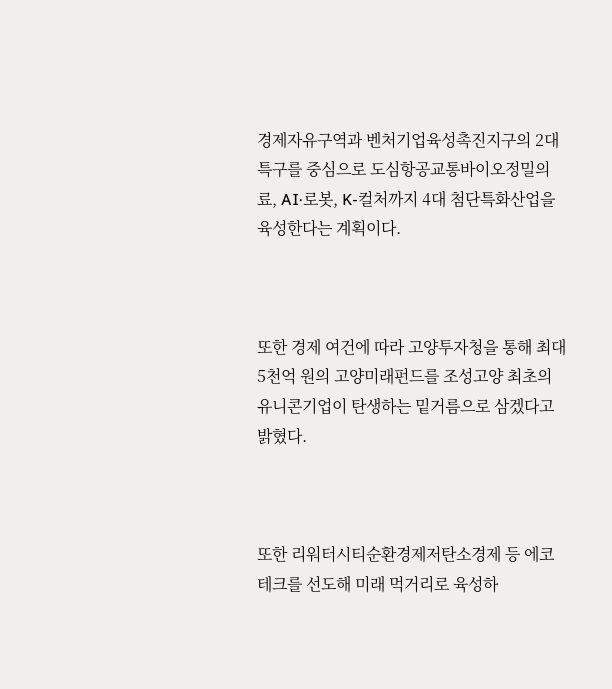경제자유구역과 벤처기업육성촉진지구의 2대 특구를 중심으로 도심항공교통바이오정밀의료, AI·로봇, K-컬처까지 4대 첨단특화산업을 육성한다는 계획이다.



또한 경제 여건에 따라 고양투자청을 통해 최대 5천억 원의 고양미래펀드를 조성고양 최초의 유니콘기업이 탄생하는 밑거름으로 삼겠다고 밝혔다.



또한 리워터시티순환경제저탄소경제 등 에코테크를 선도해 미래 먹거리로 육성하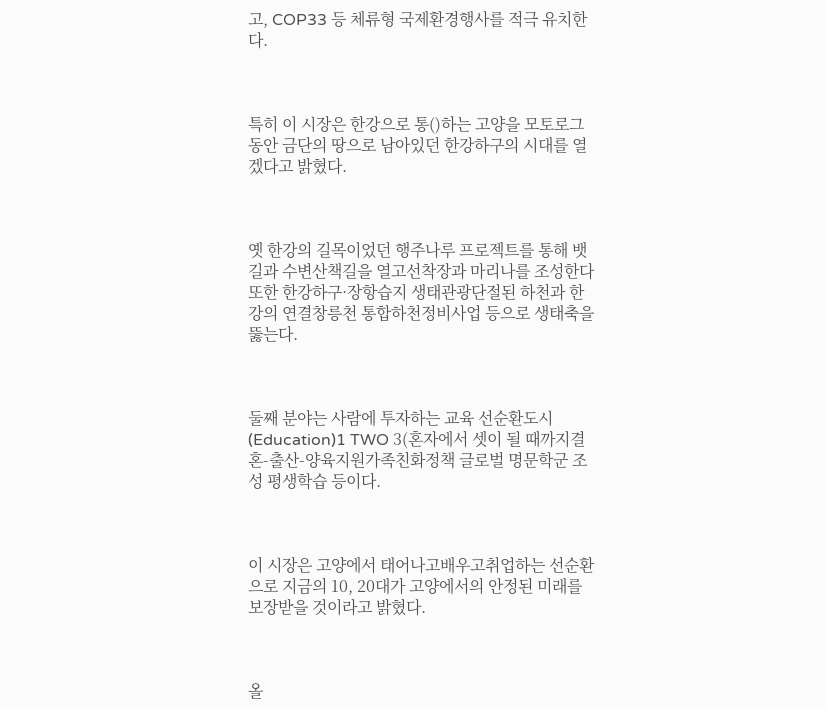고, COP33 등 체류형 국제환경행사를 적극 유치한다.



특히 이 시장은 한강으로 통()하는 고양을 모토로그동안 금단의 땅으로 남아있던 한강하구의 시대를 열겠다고 밝혔다.



옛 한강의 길목이었던 행주나루 프로젝트를 통해 뱃길과 수변산책길을 열고선착장과 마리나를 조성한다또한 한강하구·장항습지 생태관광단절된 하천과 한강의 연결창릉천 통합하천정비사업 등으로 생태축을 뚫는다.



둘째 분야는 사람에 투자하는 교육 선순환도시(Education)1 TWO 3(혼자에서 셋이 될 때까지결혼-출산-양육지원가족친화정책 글로벌 명문학군 조성 평생학습 등이다.



이 시장은 고양에서 태어나고배우고취업하는 선순환으로 지금의 10, 20대가 고양에서의 안정된 미래를 보장받을 것이라고 밝혔다.



올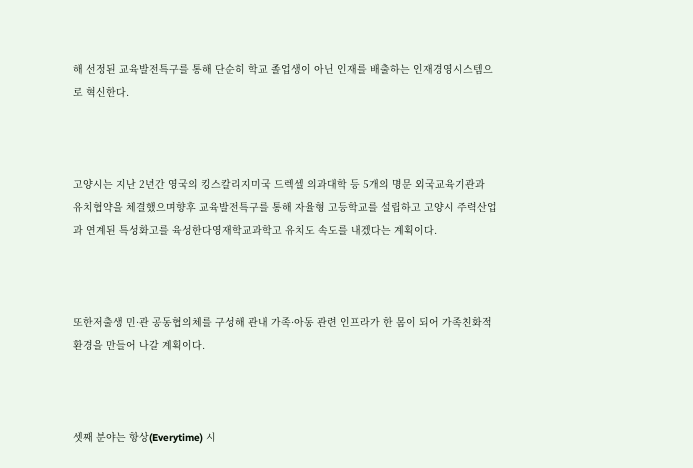해 선정된 교육발전특구를 통해 단순히 학교 졸업생이 아닌 인재를 배출하는 인재경영시스템으로 혁신한다.



고양시는 지난 2년간 영국의 킹스칼리지미국 드렉셀 의과대학 등 5개의 명문 외국교육기관과 유치협약을 체결했으며향후 교육발전특구를 통해 자율형 고등학교를 설립하고 고양시 주력산업과 연계된 특성화고를 육성한다영재학교과학고 유치도 속도를 내겠다는 계획이다.



또한저출생 민·관 공동협의체를 구성해 관내 가족·아동 관련 인프라가 한 몸이 되어 가족친화적 환경을 만들어 나갈 계획이다.



셋째 분야는 항상(Everytime) 시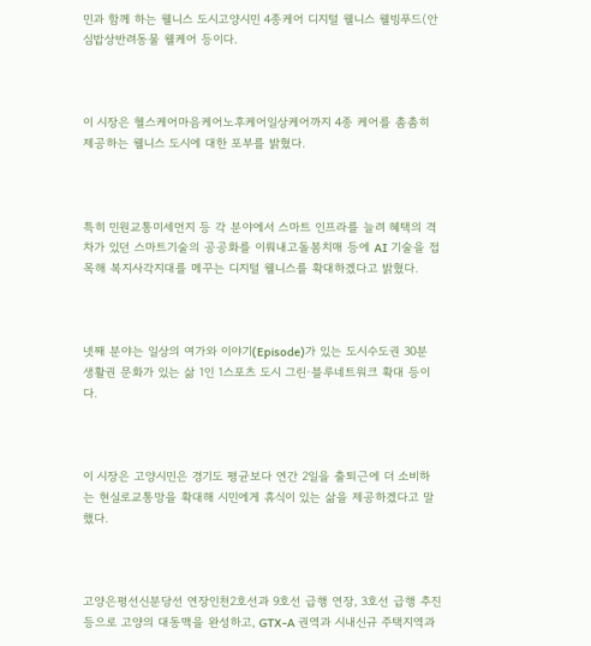민과 함께 하는 웰니스 도시고양시민 4종케어 디지털 웰니스 웰빙푸드(안심밥상반려동물 웰케어 등이다.



이 시장은 헬스케어마음케어노후케어일상케어까지 4종 케어를 촘촘히 제공하는 웰니스 도시에 대한 포부를 밝혔다.



특히 민원교통미세먼지 등 각 분야에서 스마트 인프라를 늘려 혜택의 격차가 있던 스마트기술의 공공화를 이뤄내고돌봄치매 등에 AI 기술을 접목해 복지사각지대를 메꾸는 디지털 웰니스를 확대하겠다고 밝혔다.



넷째 분야는 일상의 여가와 이야기(Episode)가 있는 도시수도권 30분 생활권 문화가 있는 삶 1인 1스포츠 도시 그린·블루네트워크 확대 등이다.



이 시장은 고양시민은 경기도 평균보다 연간 2일을 출퇴근에 더 소비하는 현실로교통망을 확대해 시민에게 휴식이 있는 삶을 제공하겠다고 말했다.



고양은평선신분당선 연장인천2호선과 9호선 급행 연장, 3호선 급행 추진 등으로 고양의 대동맥을 완성하고, GTX-A 권역과 시내신규 주택지역과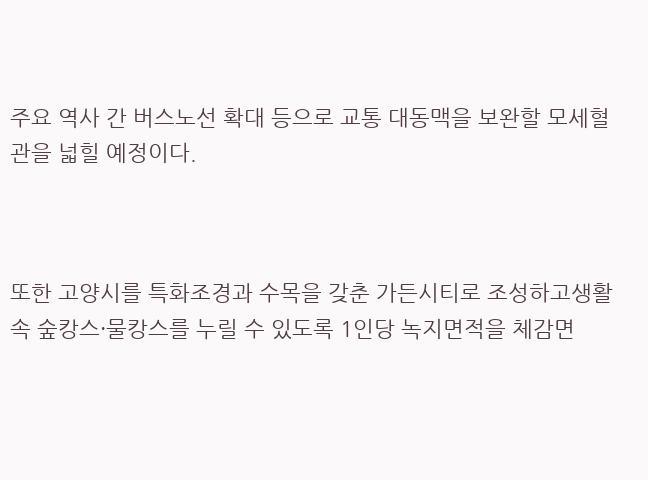주요 역사 간 버스노선 확대 등으로 교통 대동맥을 보완할 모세혈관을 넓힐 예정이다.



또한 고양시를 특화조경과 수목을 갖춘 가든시티로 조성하고생활 속 숲캉스·물캉스를 누릴 수 있도록 1인당 녹지면적을 체감면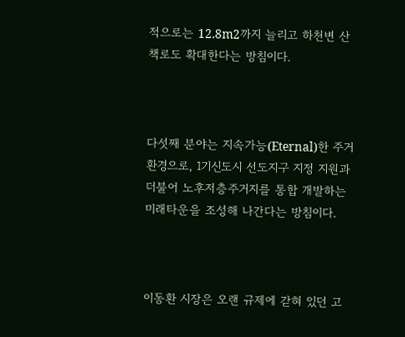적으로는 12.8m2까지 늘리고 하천변 산책로도 확대한다는 방침이다.



다섯째 분야는 지속가능(Eternal)한 주거환경으로, 1기신도시 선도지구 지정 지원과 더불어 노후저층주거지를 통합 개발하는 미래타운을 조성해 나간다는 방침이다.



이동환 시장은 오랜 규제에 갇혀 있던 고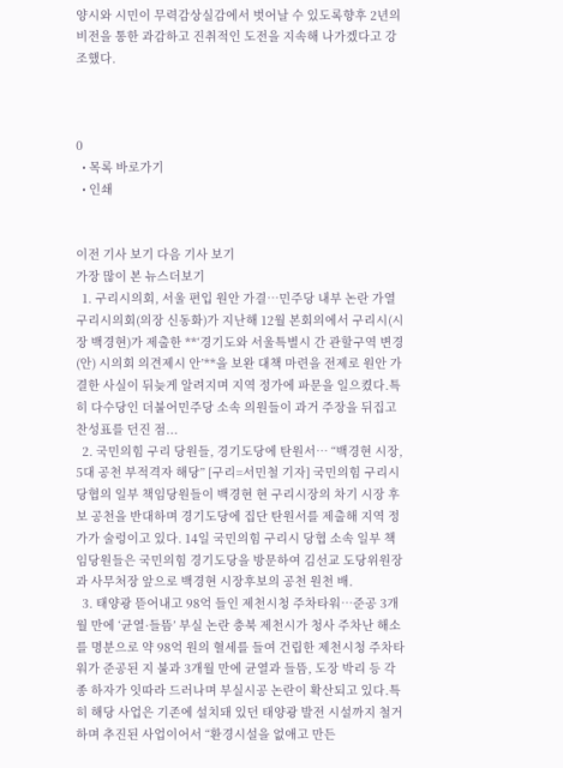양시와 시민이 무력감상실감에서 벗어날 수 있도록향후 2년의 비전을 통한 과감하고 진취적인 도전을 지속해 나가겠다고 강조했다.



0
  • 목록 바로가기
  • 인쇄


이전 기사 보기 다음 기사 보기
가장 많이 본 뉴스더보기
  1. 구리시의회, 서울 편입 원안 가결…민주당 내부 논란 가열 구리시의회(의장 신동화)가 지난해 12월 본회의에서 구리시(시장 백경현)가 제출한 **‘경기도와 서울특별시 간 관할구역 변경(안) 시의회 의견제시 안’**을 보완 대책 마련을 전제로 원안 가결한 사실이 뒤늦게 알려지며 지역 정가에 파문을 일으켰다.특히 다수당인 더불어민주당 소속 의원들이 과거 주장을 뒤집고 찬성표를 던진 점...
  2. 국민의힘 구리 당원들, 경기도당에 탄원서… “백경현 시장, 5대 공천 부적격자 해당” [구리=서민철 기자] 국민의힘 구리시 당협의 일부 책임당원들이 백경현 현 구리시장의 차기 시장 후보 공천을 반대하며 경기도당에 집단 탄원서를 제출해 지역 정가가 술렁이고 있다. 14일 국민의힘 구리시 당협 소속 일부 책임당원들은 국민의힘 경기도당을 방문하여 김선교 도당위원장과 사무처장 앞으로 백경현 시장후보의 공천 원천 배.
  3. 태양광 뜯어내고 98억 들인 제천시청 주차타워…준공 3개월 만에 ‘균열·들뜸’ 부실 논란 충북 제천시가 청사 주차난 해소를 명분으로 약 98억 원의 혈세를 들여 건립한 제천시청 주차타워가 준공된 지 불과 3개월 만에 균열과 들뜸, 도장 박리 등 각종 하자가 잇따라 드러나며 부실시공 논란이 확산되고 있다.특히 해당 사업은 기존에 설치돼 있던 태양광 발전 시설까지 철거하며 추진된 사업이어서 “환경시설을 없애고 만든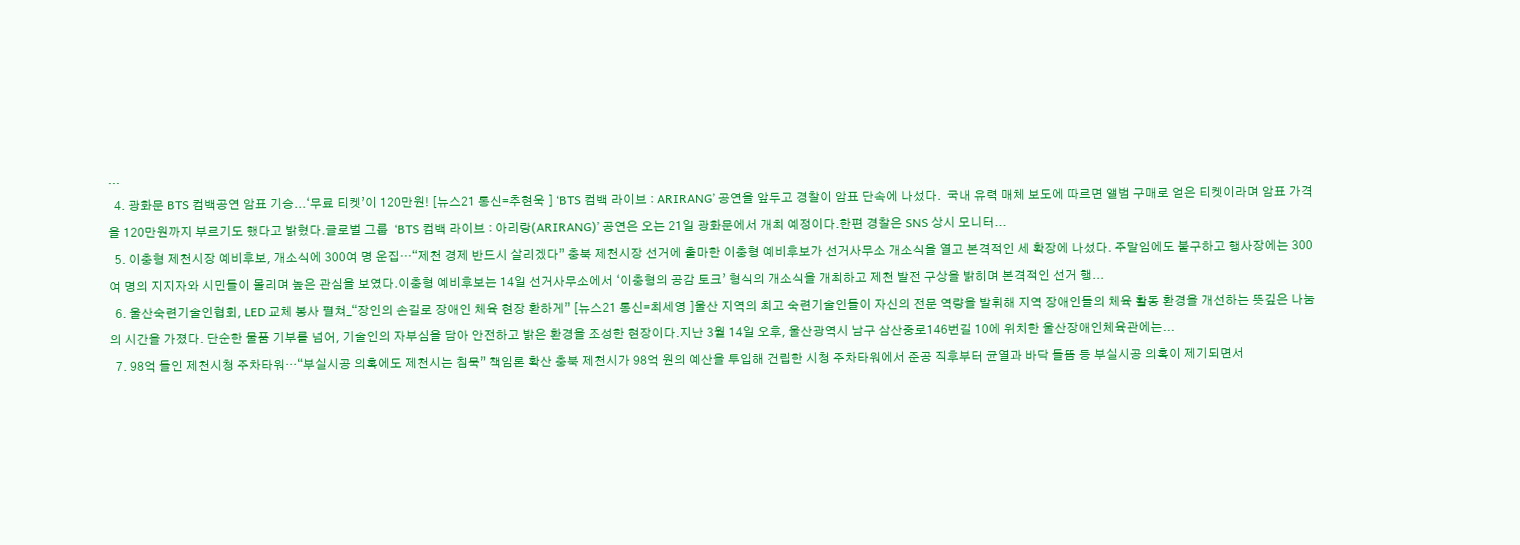...
  4. 광화문 BTS 컴백공연 암표 기승...‘무료 티켓’이 120만원! [뉴스21 통신=추현욱 ] ‘BTS 컴백 라이브 : ARIRANG’ 공연을 앞두고 경찰이 암표 단속에 나섰다.  국내 유력 매체 보도에 따르면 앨범 구매로 얻은 티켓이라며 암표 가격을 120만원까지 부르기도 했다고 밝혔다.글로벌 그룹  ‘BTS 컴백 라이브 : 아리랑(ARIRANG)’ 공연은 오는 21일 광화문에서 개최 예정이다.한편 경찰은 SNS 상시 모니터...
  5. 이충형 제천시장 예비후보, 개소식에 300여 명 운집…“제천 경제 반드시 살리겠다” 충북 제천시장 선거에 출마한 이충형 예비후보가 선거사무소 개소식을 열고 본격적인 세 확장에 나섰다. 주말임에도 불구하고 행사장에는 300여 명의 지지자와 시민들이 몰리며 높은 관심을 보였다.이충형 예비후보는 14일 선거사무소에서 ‘이충형의 공감 토크’ 형식의 개소식을 개최하고 제천 발전 구상을 밝히며 본격적인 선거 행...
  6. 울산숙련기술인협회, LED 교체 봉사 펼쳐_“장인의 손길로 장애인 체육 현장 환하게” [뉴스21 통신=최세영 ]울산 지역의 최고 숙련기술인들이 자신의 전문 역량을 발휘해 지역 장애인들의 체육 활동 환경을 개선하는 뜻깊은 나눔의 시간을 가졌다. 단순한 물품 기부를 넘어, 기술인의 자부심을 담아 안전하고 밝은 환경을 조성한 현장이다.지난 3월 14일 오후, 울산광역시 남구 삼산중로146번길 10에 위치한 울산장애인체육관에는...
  7. 98억 들인 제천시청 주차타워…“부실시공 의혹에도 제천시는 침묵” 책임론 확산 충북 제천시가 98억 원의 예산을 투입해 건립한 시청 주차타워에서 준공 직후부터 균열과 바닥 들뜸 등 부실시공 의혹이 제기되면서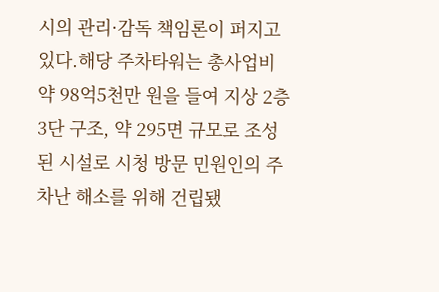시의 관리·감독 책임론이 퍼지고 있다.해당 주차타워는 총사업비 약 98억5천만 원을 들여 지상 2층 3단 구조, 약 295면 규모로 조성된 시설로 시청 방문 민원인의 주차난 해소를 위해 건립됐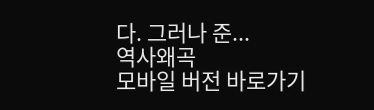다. 그러나 준...
역사왜곡
모바일 버전 바로가기